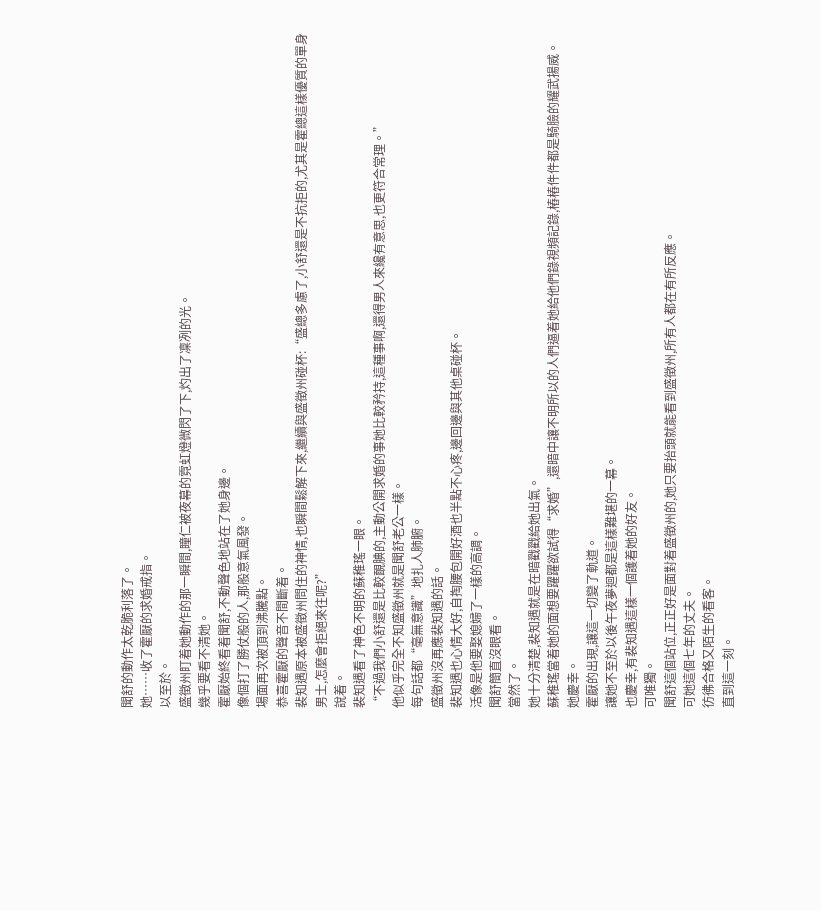聞舒的動作太乾脆利落了。
她……收了霍厭的求婚戒指。
以至於。
盛徵州盯着她動作的那一瞬間,瞳仁被夜幕的霓虹燈微閃了下,灼出了凜冽的光。
幾乎要看不清她。
霍厭始終看着聞舒,不動聲色地站在了她身邊。
像個打了勝仗般的人,那般意氣風發。
場面再次被頂到沸騰點。
恭喜霍厭的聲音不間斷着。
裴知遇原本被盛徵州問住的神情,也瞬間鬆解下來,繼續與盛徵州碰杯:“盛總多慮了,小舒還是不抗拒的,尤其是霍總這樣優質的單身男士,怎麼會拒絕來往呢?”
說着。
裴知遇看了神色不明的蘇稚瑤一眼。
“不過我們小舒還是比較靦腆的,主動公開求婚的事她比較矜持,這種事啊,還得男人來纔有意思,也更符合常理。”
他似乎完全不知盛徵州就是聞舒老公一樣。
每句話都“毫無意識”地扎人肺腑。
盛徵州沒再應裴知遇的話。
裴知遇也心情大好,自掏腰包開好酒也半點不心疼,邊回邊與其他桌碰杯。
活像是他要娶媳婦了一樣的高調。
聞舒簡直沒眼看。
當然了。
她十分清楚,裴知遇就是在暗戳戳給她出氣。
蘇稚瑤當着她的面想要躍躍欲試得“求婚”,還暗中讓不明所以的人們逼着她給他們錄視頻記錄,樁樁件件都是騎臉的耀武揚威。
她慶幸。
霍厭的出現,讓這一切變了軌道。
讓她不至於以後午夜夢迴都是這樣難堪的一幕。
也慶幸,有裴知遇這樣一個護着她的好友。
可唯獨。
聞舒這個站位,正正好是面對着盛徵州的,她只要抬頭就能看到盛徵州,所有人都在有所反應。
可她這個七年的丈夫。
彷彿合格又陌生的看客。
直到這一刻。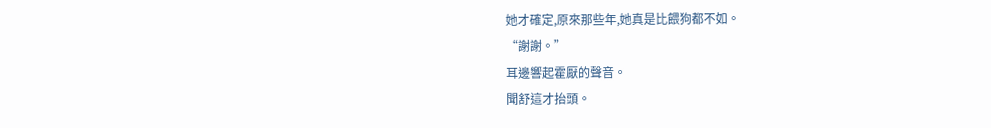她才確定,原來那些年,她真是比餵狗都不如。
“謝謝。”
耳邊響起霍厭的聲音。
聞舒這才抬頭。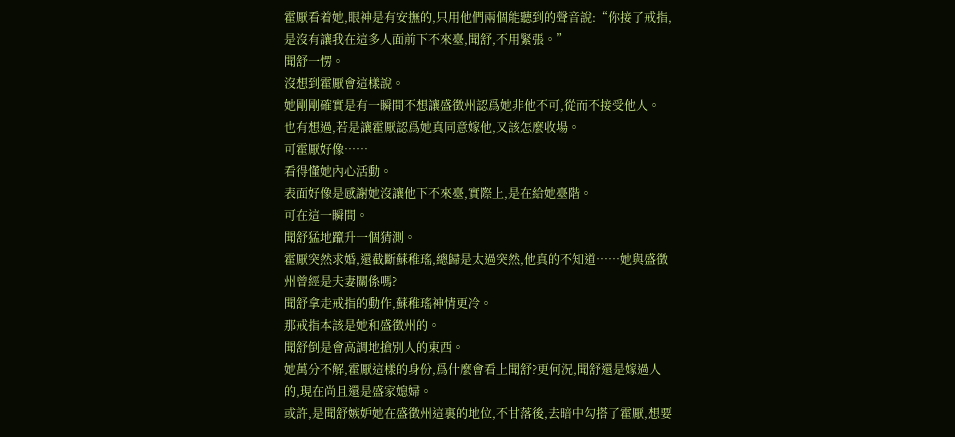霍厭看着她,眼神是有安撫的,只用他們兩個能聽到的聲音說:“你接了戒指,是沒有讓我在這多人面前下不來臺,聞舒,不用緊張。”
聞舒一愣。
沒想到霍厭會這樣說。
她剛剛確實是有一瞬間不想讓盛徵州認爲她非他不可,從而不接受他人。
也有想過,若是讓霍厭認爲她真同意嫁他,又該怎麼收場。
可霍厭好像……
看得懂她內心活動。
表面好像是感謝她沒讓他下不來臺,實際上,是在給她臺階。
可在這一瞬間。
聞舒猛地躥升一個猜測。
霍厭突然求婚,還截斷蘇稚瑤,總歸是太過突然,他真的不知道……她與盛徵州曾經是夫妻關係嗎?
聞舒拿走戒指的動作,蘇稚瑤神情更冷。
那戒指本該是她和盛徵州的。
聞舒倒是會高調地搶別人的東西。
她萬分不解,霍厭這樣的身份,爲什麼會看上聞舒?更何況,聞舒還是嫁過人的,現在尚且還是盛家媳婦。
或許,是聞舒嫉妒她在盛徵州這裏的地位,不甘落後,去暗中勾搭了霍厭,想要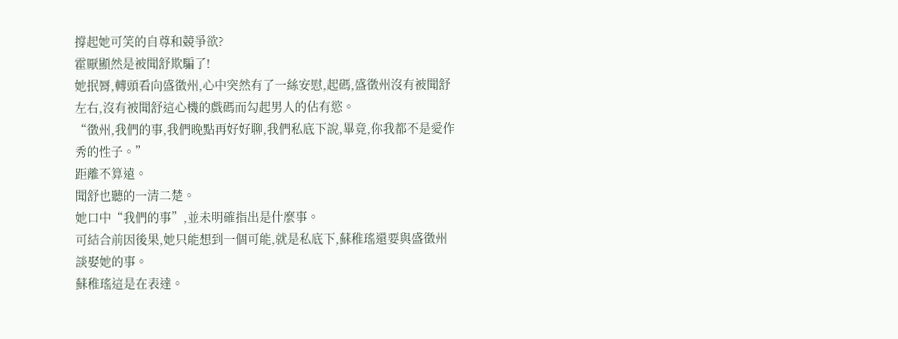撐起她可笑的自尊和競爭欲?
霍厭顯然是被聞舒欺騙了!
她抿脣,轉頭看向盛徵州,心中突然有了一絲安慰,起碼,盛徵州沒有被聞舒左右,沒有被聞舒這心機的戲碼而勾起男人的佔有慾。
“徵州,我們的事,我們晚點再好好聊,我們私底下說,畢竟,你我都不是愛作秀的性子。”
距離不算遠。
聞舒也聽的一清二楚。
她口中“我們的事”,並未明確指出是什麼事。
可結合前因後果,她只能想到一個可能,就是私底下,蘇稚瑤還要與盛徵州談娶她的事。
蘇稚瑤這是在表達。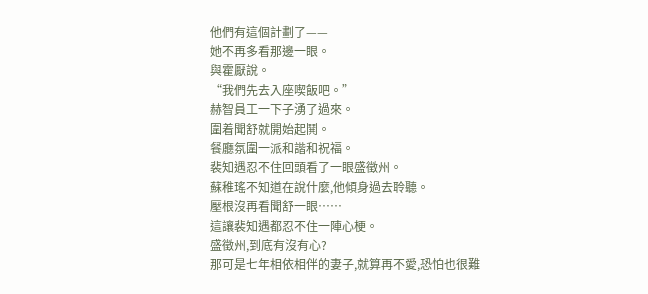他們有這個計劃了——
她不再多看那邊一眼。
與霍厭說。
“我們先去入座喫飯吧。”
赫智員工一下子湧了過來。
圍着聞舒就開始起鬨。
餐廳氛圍一派和諧和祝福。
裴知遇忍不住回頭看了一眼盛徵州。
蘇稚瑤不知道在說什麼,他傾身過去聆聽。
壓根沒再看聞舒一眼……
這讓裴知遇都忍不住一陣心梗。
盛徵州,到底有沒有心?
那可是七年相依相伴的妻子,就算再不愛,恐怕也很難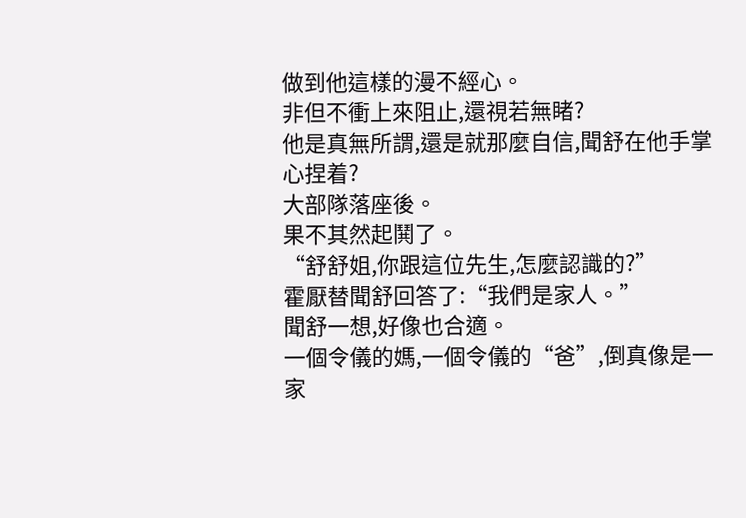做到他這樣的漫不經心。
非但不衝上來阻止,還視若無睹?
他是真無所謂,還是就那麼自信,聞舒在他手掌心捏着?
大部隊落座後。
果不其然起鬨了。
“舒舒姐,你跟這位先生,怎麼認識的?”
霍厭替聞舒回答了:“我們是家人。”
聞舒一想,好像也合適。
一個令儀的媽,一個令儀的“爸”,倒真像是一家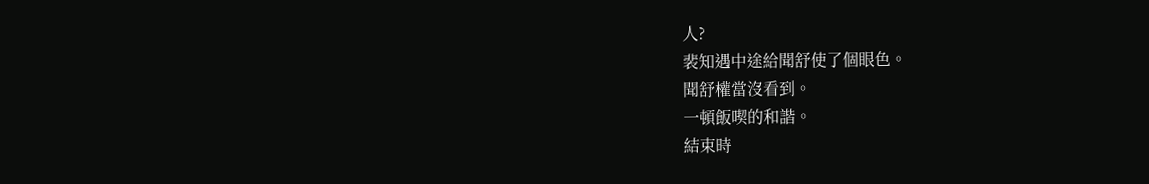人?
裴知遇中途給聞舒使了個眼色。
聞舒權當沒看到。
一頓飯喫的和諧。
結束時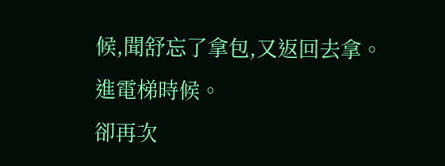候,聞舒忘了拿包,又返回去拿。
進電梯時候。
卻再次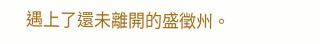遇上了還未離開的盛徵州。